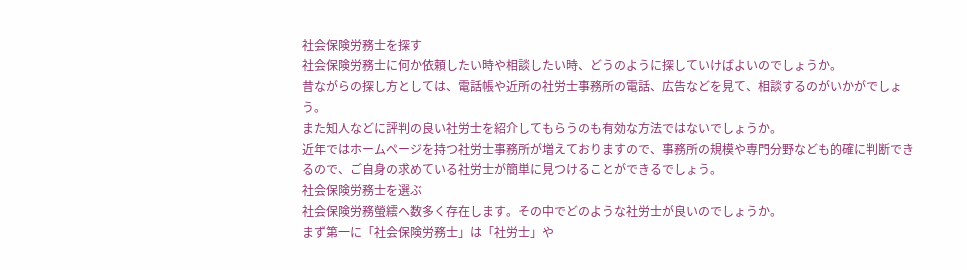社会保険労務士を探す
社会保険労務士に何か依頼したい時や相談したい時、どうのように探していけばよいのでしょうか。
昔ながらの探し方としては、電話帳や近所の社労士事務所の電話、広告などを見て、相談するのがいかがでしょう。
また知人などに評判の良い社労士を紹介してもらうのも有効な方法ではないでしょうか。
近年ではホームページを持つ社労士事務所が増えておりますので、事務所の規模や専門分野なども的確に判断できるので、ご自身の求めている社労士が簡単に見つけることができるでしょう。
社会保険労務士を選ぶ
社会保険労務螢繧ヘ数多く存在します。その中でどのような社労士が良いのでしょうか。
まず第一に「社会保険労務士」は「社労士」や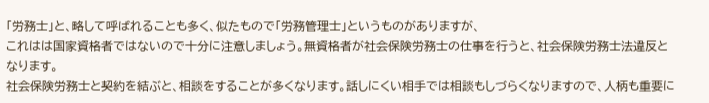「労務士」と、略して呼ばれることも多く、似たもので「労務管理士」というものがありますが、
これはは国家資格者ではないので十分に注意しましょう。無資格者が社会保険労務士の仕事を行うと、社会保険労務士法違反となります。
社会保険労務士と契約を結ぶと、相談をすることが多くなります。話しにくい相手では相談もしづらくなりますので、人柄も重要に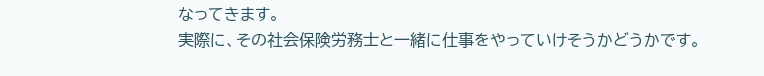なってきます。
実際に、その社会保険労務士と一緒に仕事をやっていけそうかどうかです。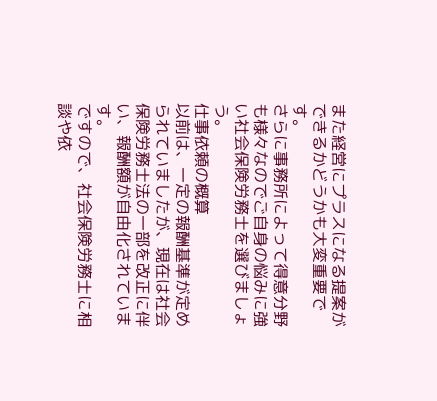また経営にプラスになる提案ができるかどうかも大変重要です。
さらに事務所によって得意分野も様々なのでご自身の悩みに強い社会保険労務士を選びましょう。
仕事依頼の概算
以前は、一定の報酬基準が定められていましたが、現在は社会保険労務士法の一部を改正に伴い、報酬額が自由化されています。
ですので、社会保険労務士に相談や依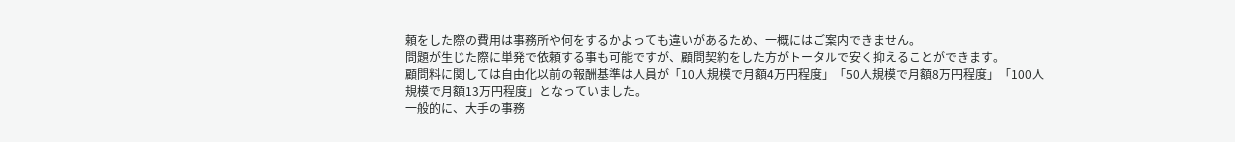頼をした際の費用は事務所や何をするかよっても違いがあるため、一概にはご案内できません。
問題が生じた際に単発で依頼する事も可能ですが、顧問契約をした方がトータルで安く抑えることができます。
顧問料に関しては自由化以前の報酬基準は人員が「10人規模で月額4万円程度」「50人規模で月額8万円程度」「100人規模で月額13万円程度」となっていました。
一般的に、大手の事務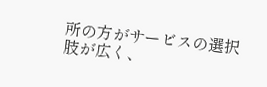所の方がサービスの選択肢が広く、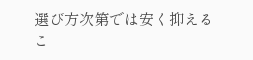選び方次第では安く抑えるこ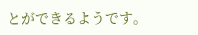とができるようです。